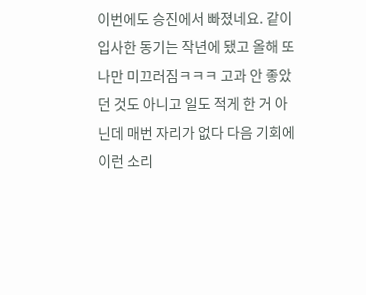이번에도 승진에서 빠졌네요. 같이 입사한 동기는 작년에 됐고 올해 또 나만 미끄러짐ㅋㅋㅋ 고과 안 좋았던 것도 아니고 일도 적게 한 거 아닌데 매번 자리가 없다 다음 기회에 이런 소리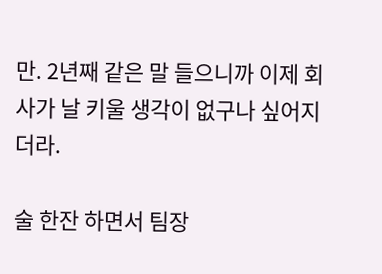만. 2년째 같은 말 들으니까 이제 회사가 날 키울 생각이 없구나 싶어지더라.

술 한잔 하면서 팀장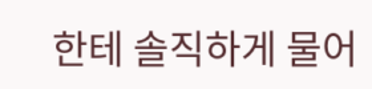한테 솔직하게 물어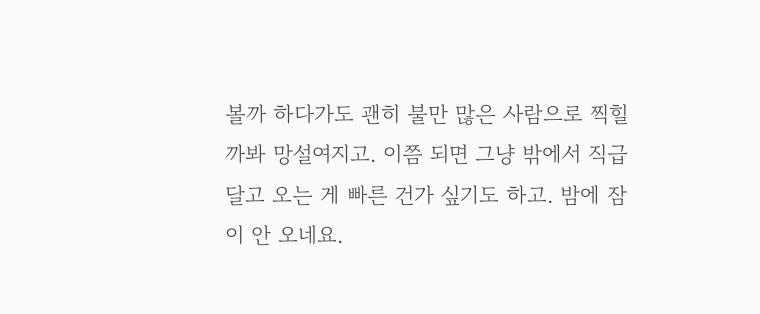볼까 하다가도 괜히 불만 많은 사람으로 찍힐까봐 망설여지고. 이쯤 되면 그냥 밖에서 직급 달고 오는 게 빠른 건가 싶기도 하고. 밤에 잠이 안 오네요.